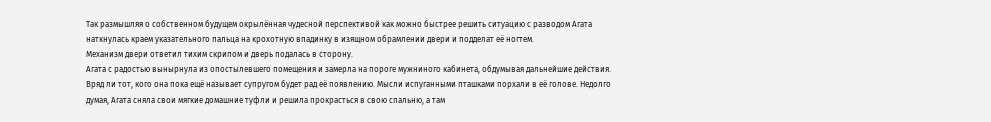Так размышляя о собственном будущем окрылённая чудесной перспективой как можно быстрее решить ситуацию с разводом Агата наткнулась краем указательного пальца на крохотную впадинку в изящном обрамлении двери и подделат её ногтем.
Механизм двери ответил тихим скрипом и дверь подалась в сторону.
Агата с радостью вынырнула из опостылевшего помещения и замерла на пороге мужниного кабинета, обдумывая дальнейшие действия.
Вряд ли тот, кого она пока ещё называет супругом будет рад её появлению. Мысли испуганными пташками порхали в её голове. Недолго думая, Агата сняла свои мягкие домашние туфли и решила прокрасться в свою спальню, а там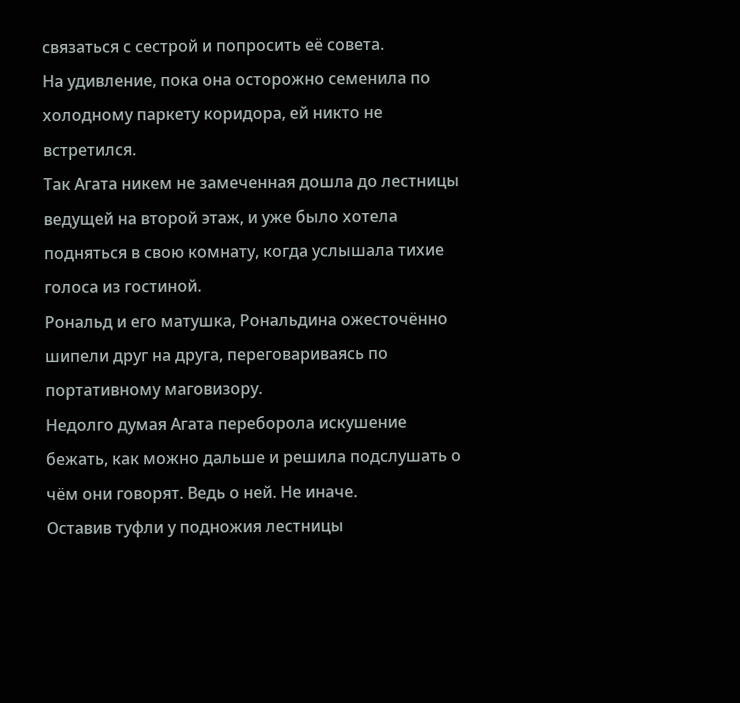связаться с сестрой и попросить её совета.
На удивление, пока она осторожно семенила по холодному паркету коридора, ей никто не встретился.
Так Агата никем не замеченная дошла до лестницы ведущей на второй этаж, и уже было хотела подняться в свою комнату, когда услышала тихие голоса из гостиной.
Рональд и его матушка, Рональдина ожесточённо шипели друг на друга, переговариваясь по портативному маговизору.
Недолго думая Агата переборола искушение бежать, как можно дальше и решила подслушать о чём они говорят. Ведь о ней. Не иначе.
Оставив туфли у подножия лестницы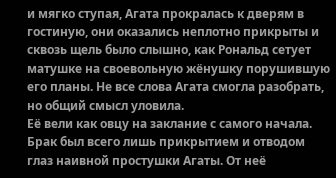и мягко ступая, Агата прокралась к дверям в гостиную, они оказались неплотно прикрыты и сквозь щель было слышно, как Рональд сетует матушке на своевольную жёнушку порушившую его планы. Не все слова Агата смогла разобрать, но общий смысл уловила.
Её вели как овцу на заклание с самого начала. Брак был всего лишь прикрытием и отводом глаз наивной простушки Агаты. От неё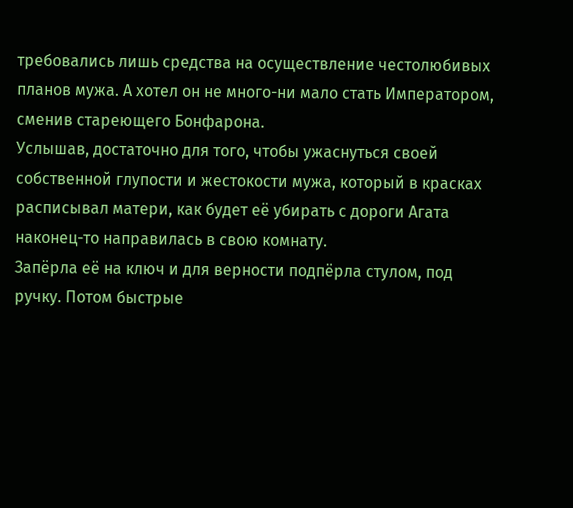требовались лишь средства на осуществление честолюбивых планов мужа. А хотел он не много-ни мало стать Императором, сменив стареющего Бонфарона.
Услышав, достаточно для того, чтобы ужаснуться своей собственной глупости и жестокости мужа, который в красках расписывал матери, как будет её убирать с дороги Агата наконец-то направилась в свою комнату.
Запёрла её на ключ и для верности подпёрла стулом, под ручку. Потом быстрые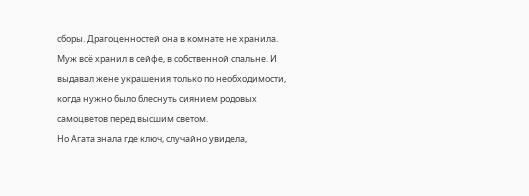сборы. Драгоценностей она в комнате не хранила. Муж всё хранил в сейфе, в собственной спальне. И выдавал жене украшения только по необходимости, когда нужно было блеснуть сиянием родовых самоцветов перед высшим светом.
Но Агата знала где ключ, случайно увидела,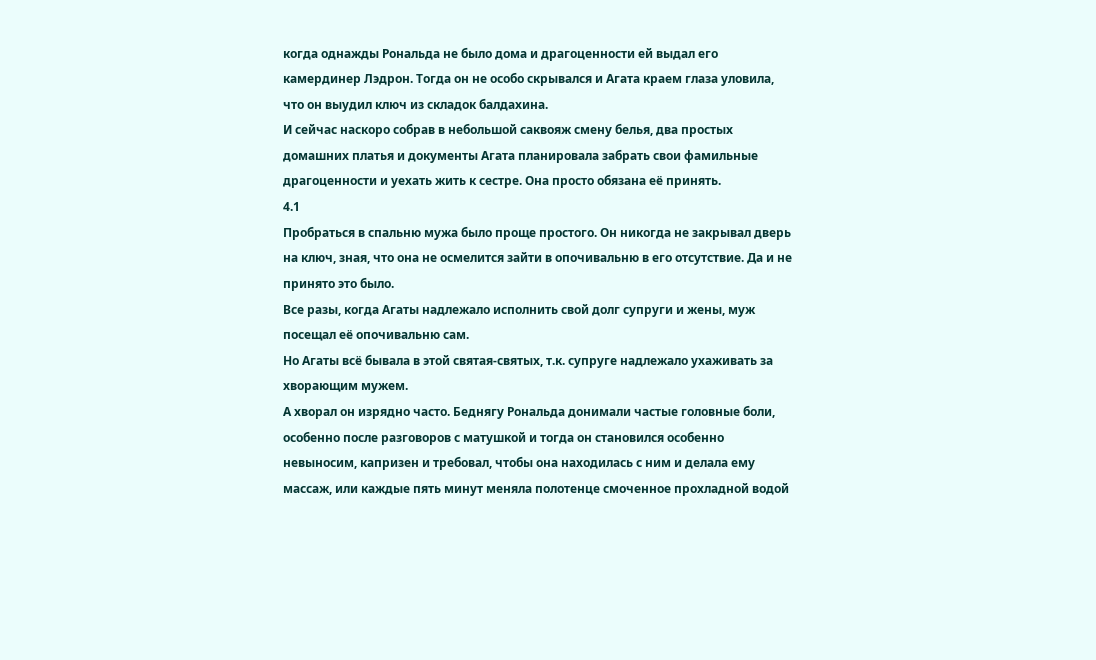когда однажды Рональда не было дома и драгоценности ей выдал его камердинер Лэдрон. Тогда он не особо скрывался и Агата краем глаза уловила, что он выудил ключ из складок балдахина.
И сейчас наскоро собрав в небольшой саквояж смену белья, два простых домашних платья и документы Агата планировала забрать свои фамильные драгоценности и уехать жить к сестре. Она просто обязана её принять.
4.1
Пробраться в спальню мужа было проще простого. Он никогда не закрывал дверь на ключ, зная, что она не осмелится зайти в опочивальню в его отсутствие. Да и не принято это было.
Все разы, когда Агаты надлежало исполнить свой долг супруги и жены, муж посещал её опочивальню сам.
Но Агаты всё бывала в этой святая-святых, т.к. супруге надлежало ухаживать за хворающим мужем.
А хворал он изрядно часто. Беднягу Рональда донимали частые головные боли, особенно после разговоров с матушкой и тогда он становился особенно невыносим, капризен и требовал, чтобы она находилась с ним и делала ему массаж, или каждые пять минут меняла полотенце смоченное прохладной водой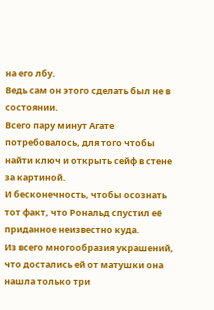на его лбу.
Ведь сам он этого сделать был не в состоянии.
Всего пару минут Агате потребовалось, для того чтобы найти ключ и открыть сейф в стене за картиной.
И бесконечность, чтобы осознать тот факт, что Рональд спустил её приданное неизвестно куда.
Из всего многообразия украшений, что достались ей от матушки она нашла только три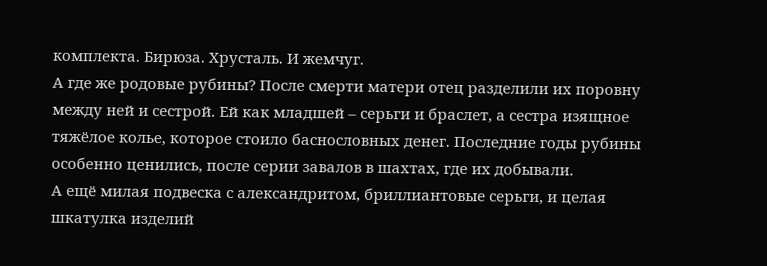комплекта. Бирюза. Хрусталь. И жемчуг.
А где же родовые рубины? После смерти матери отец разделили их поровну между ней и сестрой. Ей как младшей – серьги и браслет, а сестра изящное тяжёлое колье, которое стоило баснословных денег. Последние годы рубины особенно ценились, после серии завалов в шахтах, где их добывали.
А ещё милая подвеска с александритом, бриллиантовые серьги, и целая шкатулка изделий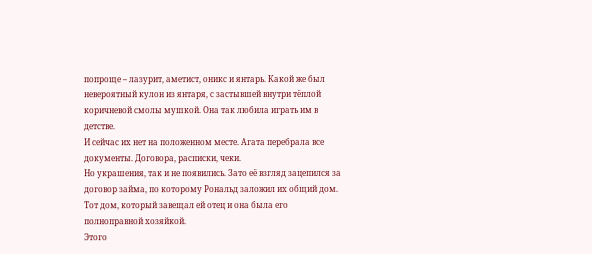попроще – лазурит, аметист, оникс и янтарь. Какой же был невероятный кулон из янтаря, с застывшей внутри тёплой коричневой смолы мушкой. Она так любила играть им в детстве.
И сейчас их нет на положенном месте. Агата перебрала все документы. Договора, расписки, чеки.
Но украшения, так и не появились. Зато её взгляд зацепился за договор займа, по которому Рональд заложил их общий дом. Тот дом, который завещал ей отец и она была его полноправной хозяйкой.
Этого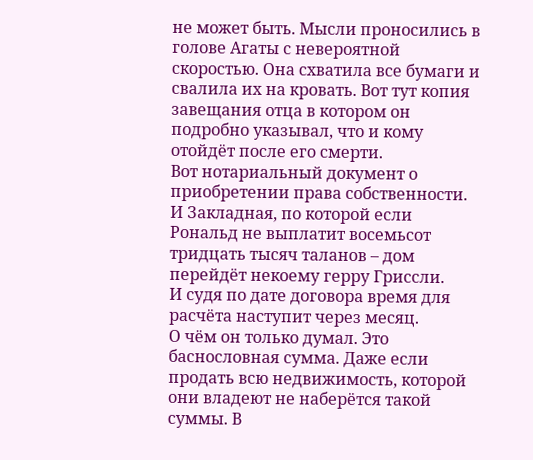не может быть. Мысли проносились в голове Агаты с невероятной скоростью. Она схватила все бумаги и свалила их на кровать. Вот тут копия завещания отца в котором он подробно указывал, что и кому отойдёт после его смерти.
Вот нотариальный документ о приобретении права собственности. И Закладная, по которой если Рональд не выплатит восемьсот тридцать тысяч таланов – дом перейдёт некоему герру Гриссли.
И судя по дате договора время для расчёта наступит через месяц.
О чём он только думал. Это баснословная сумма. Даже если продать всю недвижимость, которой они владеют не наберётся такой суммы. В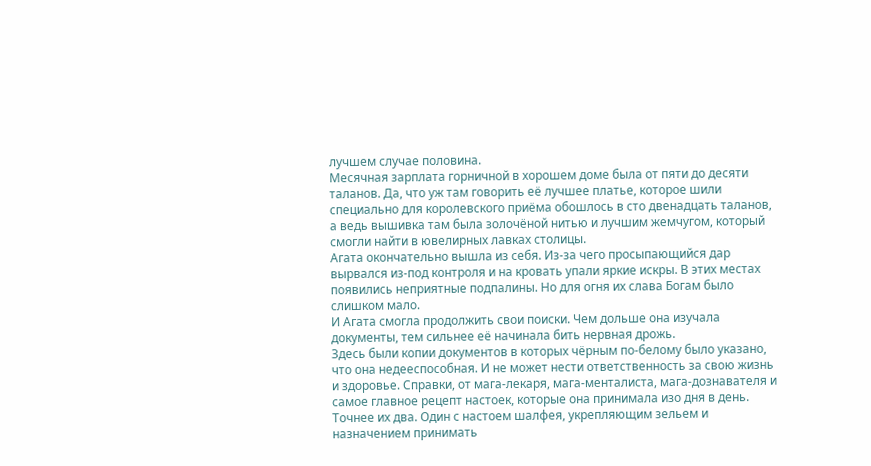лучшем случае половина.
Месячная зарплата горничной в хорошем доме была от пяти до десяти таланов. Да, что уж там говорить её лучшее платье, которое шили специально для королевского приёма обошлось в сто двенадцать таланов, а ведь вышивка там была золочёной нитью и лучшим жемчугом, который смогли найти в ювелирных лавках столицы.
Агата окончательно вышла из себя. Из-за чего просыпающийся дар вырвался из-под контроля и на кровать упали яркие искры. В этих местах появились неприятные подпалины. Но для огня их слава Богам было слишком мало.
И Агата смогла продолжить свои поиски. Чем дольше она изучала документы, тем сильнее её начинала бить нервная дрожь.
Здесь были копии документов в которых чёрным по-белому было указано, что она недееспособная. И не может нести ответственность за свою жизнь и здоровье. Справки, от мага-лекаря, мага-менталиста, мага-дознавателя и самое главное рецепт настоек, которые она принимала изо дня в день.
Точнее их два. Один с настоем шалфея, укрепляющим зельем и назначением принимать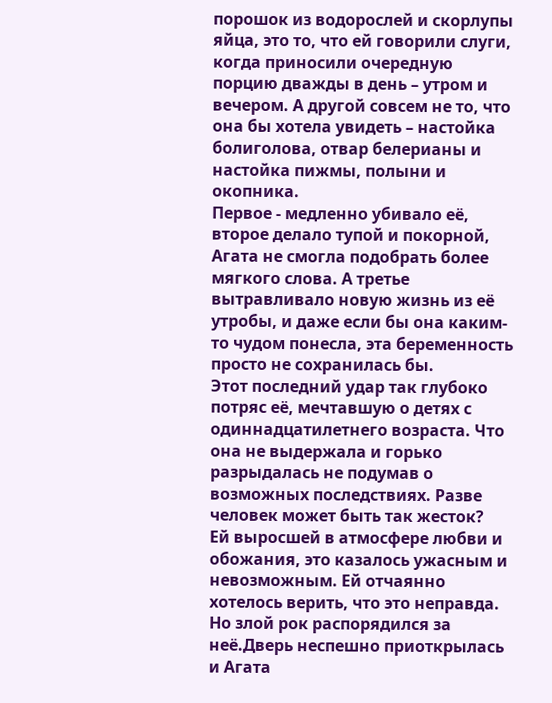порошок из водорослей и скорлупы яйца, это то, что ей говорили слуги, когда приносили очередную порцию дважды в день – утром и вечером. А другой совсем не то, что она бы хотела увидеть – настойка болиголова, отвар белерианы и настойка пижмы, полыни и окопника.
Первое - медленно убивало её, второе делало тупой и покорной, Агата не смогла подобрать более мягкого слова. А третье вытравливало новую жизнь из её утробы, и даже если бы она каким-то чудом понесла, эта беременность просто не сохранилась бы.
Этот последний удар так глубоко потряс её, мечтавшую о детях с одиннадцатилетнего возраста. Что она не выдержала и горько разрыдалась не подумав о возможных последствиях. Разве человек может быть так жесток?
Ей выросшей в атмосфере любви и обожания, это казалось ужасным и невозможным. Ей отчаянно хотелось верить, что это неправда.
Но злой рок распорядился за неё.Дверь неспешно приоткрылась и Агата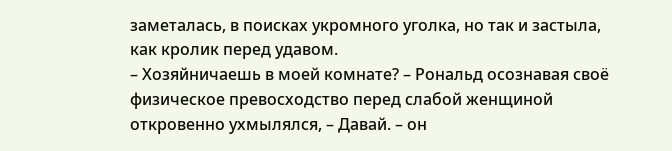заметалась, в поисках укромного уголка, но так и застыла, как кролик перед удавом.
– Хозяйничаешь в моей комнате? – Рональд осознавая своё физическое превосходство перед слабой женщиной откровенно ухмылялся, – Давай. – он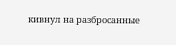кивнул на разбросанные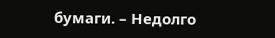бумаги. – Недолго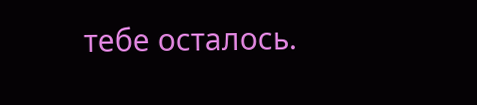тебе осталось.